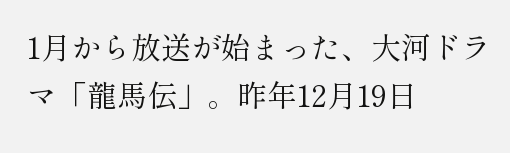1月から放送が始まった、大河ドラマ「龍馬伝」。昨年12月19日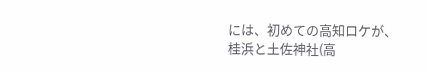には、初めての高知ロケが、桂浜と土佐神社(高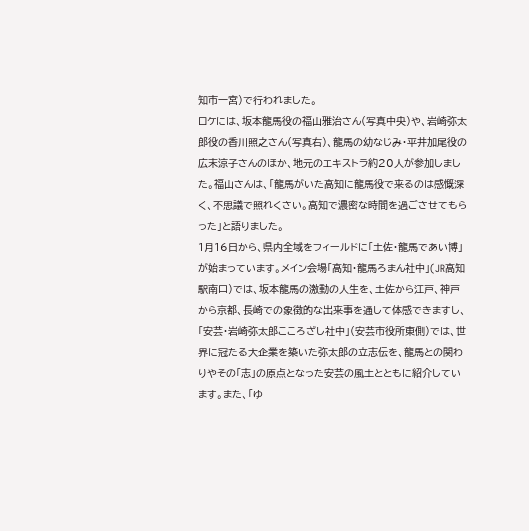知市一宮)で行われました。
ロケには、坂本龍馬役の福山雅治さん(写真中央)や、岩崎弥太郎役の香川照之さん(写真右)、龍馬の幼なじみ・平井加尾役の広末涼子さんのほか、地元のエキストラ約20人が参加しました。福山さんは、「龍馬がいた高知に龍馬役で来るのは感慨深く、不思議で照れくさい。高知で濃密な時間を過ごさせてもらった」と語りました。
1月16日から、県内全域をフィールドに「土佐・龍馬であい博」が始まっています。メイン会場「高知・龍馬ろまん社中」(JR高知駅南口)では、坂本龍馬の激動の人生を、土佐から江戸、神戸から京都、長崎での象徴的な出来事を通して体感できますし、「安芸・岩崎弥太郎こころざし社中」(安芸市役所東側)では、世界に冠たる大企業を築いた弥太郎の立志伝を、龍馬との関わりやその「志」の原点となった安芸の風土とともに紹介しています。また、「ゆ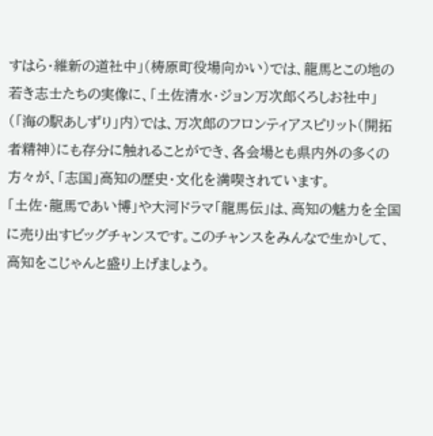すはら・維新の道社中」(梼原町役場向かい)では、龍馬とこの地の若き志士たちの実像に、「土佐清水・ジョン万次郎くろしお社中」(「海の駅あしずり」内)では、万次郎のフロンティアスピリット(開拓者精神)にも存分に触れることができ、各会場とも県内外の多くの方々が、「志国」高知の歴史・文化を満喫されています。
「土佐・龍馬であい博」や大河ドラマ「龍馬伝」は、高知の魅力を全国に売り出すビッグチャンスです。このチャンスをみんなで生かして、高知をこじゃんと盛り上げましょう。